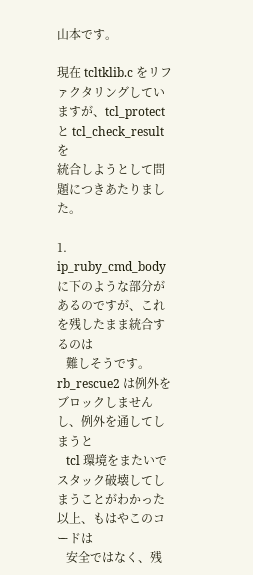山本です。

現在 tcltklib.c をリファクタリングしていますが、tcl_protect と tcl_check_result を
統合しようとして問題につきあたりました。

1. ip_ruby_cmd_body に下のような部分があるのですが、これを残したまま統合するのは
   難しそうです。rb_rescue2 は例外をブロックしませんし、例外を通してしまうと
   tcl 環境をまたいでスタック破壊してしまうことがわかった以上、もはやこのコードは
   安全ではなく、残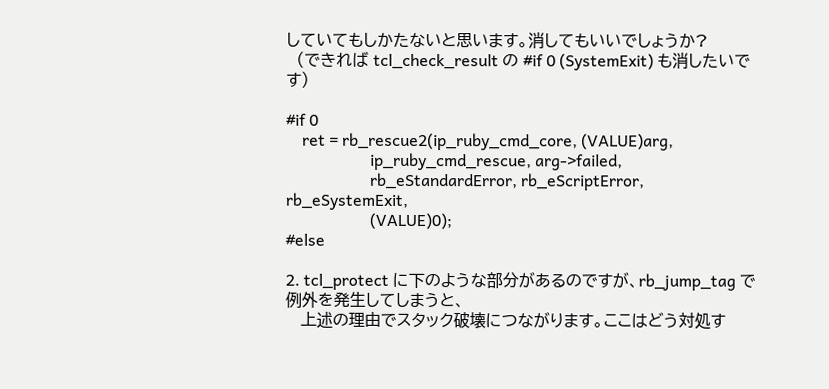していてもしかたないと思います。消してもいいでしょうか?
  (できれば tcl_check_result の #if 0 (SystemExit) も消したいです)

#if 0
    ret = rb_rescue2(ip_ruby_cmd_core, (VALUE)arg,
                     ip_ruby_cmd_rescue, arg->failed,
                     rb_eStandardError, rb_eScriptError, rb_eSystemExit,
                     (VALUE)0);
#else

2. tcl_protect に下のような部分があるのですが、rb_jump_tag で例外を発生してしまうと、
   上述の理由でスタック破壊につながります。ここはどう対処す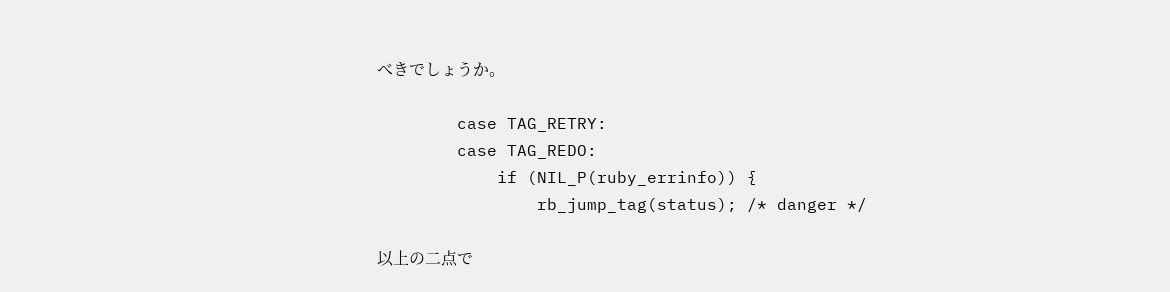べきでしょうか。

        case TAG_RETRY:
        case TAG_REDO:
            if (NIL_P(ruby_errinfo)) {
                rb_jump_tag(status); /* danger */

以上の二点で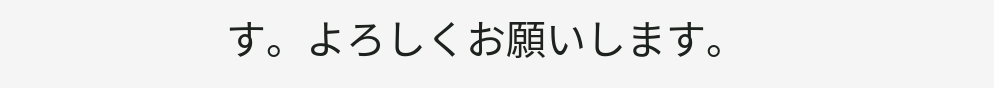す。よろしくお願いします。